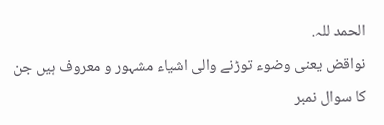الحمد للہ.
نواقض يعنى وضوء توڑنے والى اشياء مشہور و معروف ہيں جن كا سوال نمبر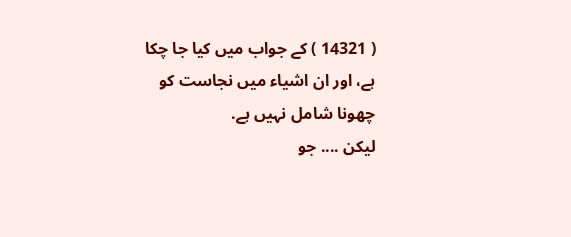( 14321 ) كے جواب ميں كيا جا چكا ہے، اور ان اشياء ميں نجاست كو چھونا شامل نہيں ہے.
ليكن .... جو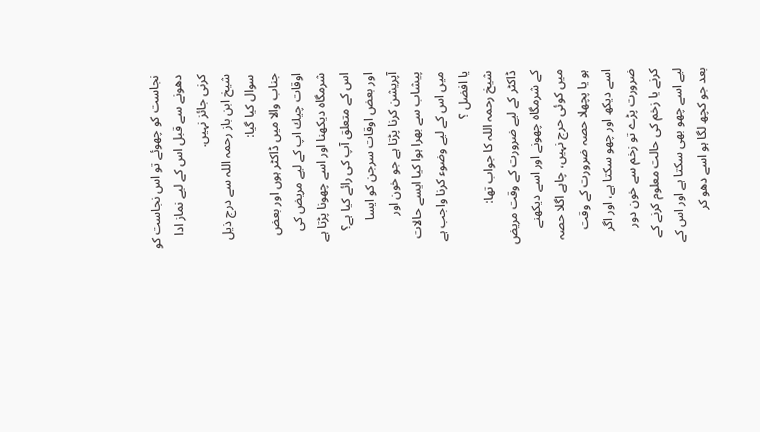نجاست كو چھوئے تو اس نجاست كو دھونے سے قبل اس كے ليے نماز ادا كرنى جائز نہيں.
شيخ ابن باز رحمہ اللہ سے درج ذيل سوال كيا گيا:
جناب والا ميں ڈاكٹر ہوں اور بعض اوقات چيك اپ كے ليے مريض كى شرمگاہ ديكھنا اور اسے چھونا پڑتا ہے اس كے متعلق آپ كى رائے كيا ہے؟
اور بعض اوقات سرجن كو ايسا آپريشن كرنا پڑتا ہے جو خون اور پيشاب سے بھرا ہوا كيا ايسے حالات ميں اس كے ليے وضوء كرنا واجب ہے يا افضل ؟
شيخ رحمہ اللہ كا جواب تھا:
ڈاكٹر كے ليے ضرورت كے وقت مريض كے شرمگاہ چھونے اور اسے ديكھنے ميں كوئى حرج نہيں، چاہے اگلا حصہ ہو يا پچھلا حصہ ضرورت كے وقت اسے ديكھ اور چھو سكتا ہے، اور اگر ضرورت پڑے تو زخم سے خون دور كرنے يا زخم كى حالت معلوم كرنے كے ليے اسے چھو بھى سكتا ہے اور اس كے بعد جو كچھ لگا ہو اسے دھو كر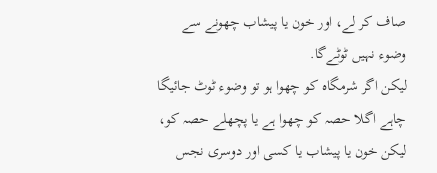صاف كر لے، اور خون يا پيشاب چھونے سے وضوء نہيں ٹوٹےگا.
ليكن اگر شرمگاہ كو چھوا ہو تو وضوء ٹوٹ جائيگا چاہے اگلا حصہ كو چھوا ہے يا پچھلے حصہ كو، ليكن خون يا پيشاب يا كسى اور دوسرى نجس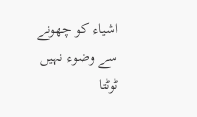اشياء كو چھونے سے وضوء نہيں ٹوٹتا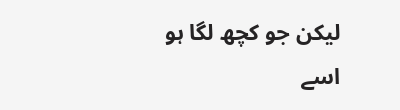ليكن جو كچھ لگا ہو اسے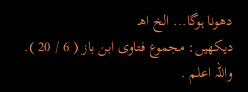دھونا ہوگا... الخ اھـ
ديكھيں: مجموع فتاوى ابن باز ( 6 / 20 ).
واللہ اعلم .